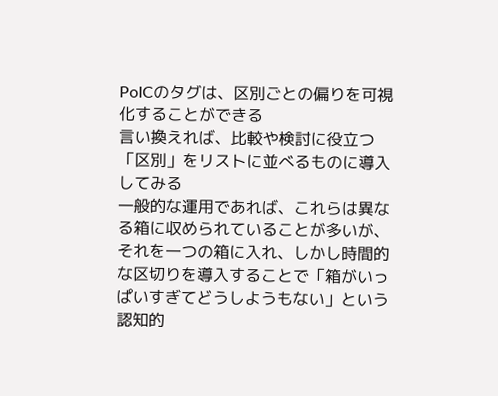PoICのタグは、区別ごとの偏りを可視化することができる
言い換えれば、比較や検討に役立つ「区別」をリストに並べるものに導入してみる
一般的な運用であれば、これらは異なる箱に収められていることが多いが、それを一つの箱に入れ、しかし時間的な区切りを導入することで「箱がいっぱいすぎてどうしようもない」という認知的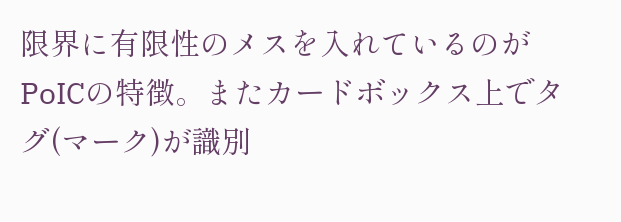限界に有限性のメスを入れているのがPoICの特徴。またカードボックス上でタグ(マーク)が識別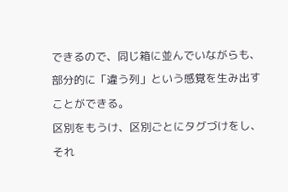できるので、同じ箱に並んでいながらも、部分的に「違う列」という感覚を生み出すことができる。
区別をもうけ、区別ごとにタグづけをし、それ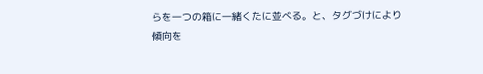らを一つの箱に一緒くたに並べる。と、タグづけにより傾向を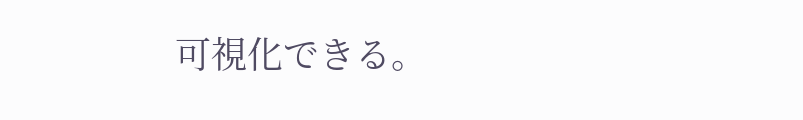可視化できる。